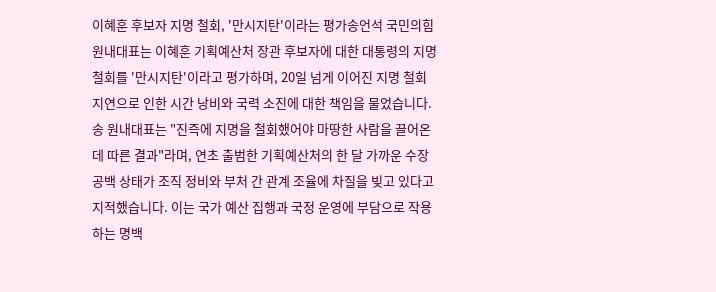이혜훈 후보자 지명 철회, '만시지탄'이라는 평가송언석 국민의힘 원내대표는 이혜훈 기획예산처 장관 후보자에 대한 대통령의 지명 철회를 '만시지탄'이라고 평가하며, 20일 넘게 이어진 지명 철회 지연으로 인한 시간 낭비와 국력 소진에 대한 책임을 물었습니다. 송 원내대표는 "진즉에 지명을 철회했어야 마땅한 사람을 끌어온 데 따른 결과"라며, 연초 출범한 기획예산처의 한 달 가까운 수장 공백 상태가 조직 정비와 부처 간 관계 조율에 차질을 빚고 있다고 지적했습니다. 이는 국가 예산 집행과 국정 운영에 부담으로 작용하는 명백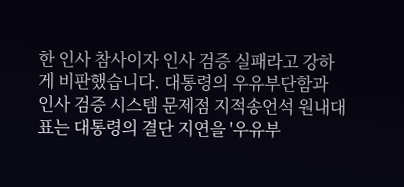한 인사 참사이자 인사 검증 실패라고 강하게 비판했습니다. 대통령의 우유부단함과 인사 검증 시스템 문제점 지적송언석 원내대표는 대통령의 결단 지연을 '우유부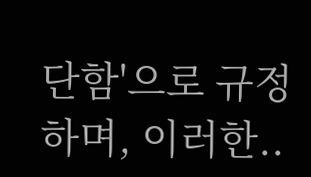단함'으로 규정하며, 이러한..